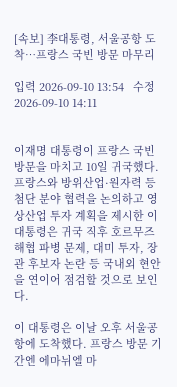[속보] 李대통령, 서울공항 도착…프랑스 국빈 방문 마무리

입력 2026-09-10 13:54   수정 2026-09-10 14:11


이재명 대통령이 프랑스 국빈 방문을 마치고 10일 귀국했다. 프랑스와 방위산업·원자력 등 첨단 분야 협력을 논의하고 영상산업 투자 계획을 제시한 이 대통령은 귀국 직후 호르무즈 해협 파병 문제, 대미 투자, 장관 후보자 논란 등 국내외 현안을 연이어 점검할 것으로 보인다.

이 대통령은 이날 오후 서울공항에 도착했다. 프랑스 방문 기간엔 에마뉘엘 마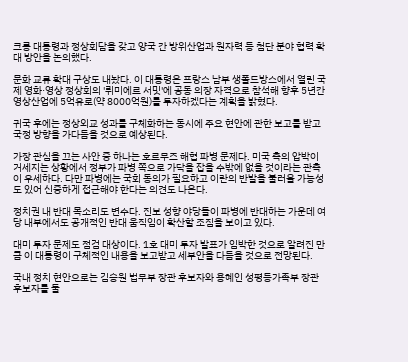크롱 대통령과 정상회담을 갖고 양국 간 방위산업과 원자력 등 첨단 분야 협력 확대 방안을 논의했다.

문화 교류 확대 구상도 내놨다. 이 대통령은 프랑스 남부 생폴드방스에서 열린 국제 영화·영상 정상회의 '뤼미에르 서밋'에 공동 의장 자격으로 참석해 향후 5년간 영상산업에 5억유로(약 8000억원)를 투자하겠다는 계획을 밝혔다.

귀국 후에는 정상외교 성과를 구체화하는 동시에 주요 현안에 관한 보고를 받고 국정 방향을 가다듬을 것으로 예상된다.

가장 관심을 끄는 사안 중 하나는 호르무즈 해협 파병 문제다. 미국 측의 압박이 거세지는 상황에서 정부가 파병 쪽으로 가닥을 잡을 수밖에 없을 것이라는 관측이 우세하다. 다만 파병에는 국회 동의가 필요하고 이란의 반발을 불러올 가능성도 있어 신중하게 접근해야 한다는 의견도 나온다.

정치권 내 반대 목소리도 변수다. 진보 성향 야당들이 파병에 반대하는 가운데 여당 내부에서도 공개적인 반대 움직임이 확산할 조짐을 보이고 있다.

대미 투자 문제도 점검 대상이다. 1호 대미 투자 발표가 임박한 것으로 알려진 만큼 이 대통령이 구체적인 내용을 보고받고 세부안을 다듬을 것으로 전망된다.

국내 정치 현안으로는 김승원 법무부 장관 후보자와 용혜인 성평등가족부 장관 후보자를 둘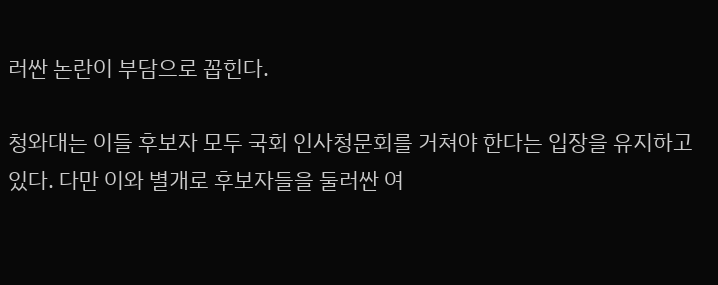러싼 논란이 부담으로 꼽힌다.

청와대는 이들 후보자 모두 국회 인사청문회를 거쳐야 한다는 입장을 유지하고 있다. 다만 이와 별개로 후보자들을 둘러싼 여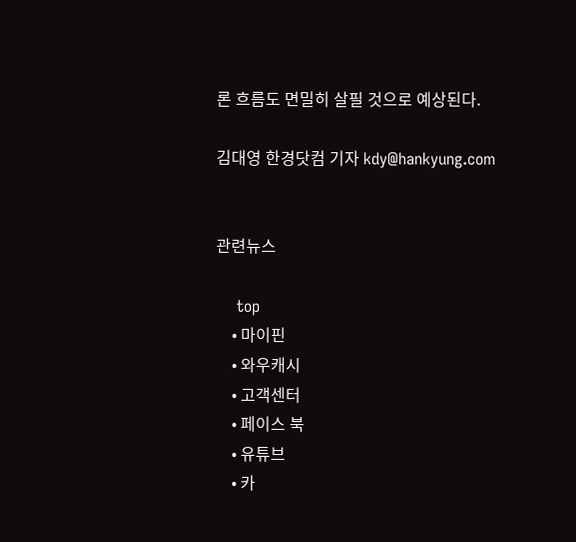론 흐름도 면밀히 살필 것으로 예상된다.

김대영 한경닷컴 기자 kdy@hankyung.com


관련뉴스

    top
    • 마이핀
    • 와우캐시
    • 고객센터
    • 페이스 북
    • 유튜브
    • 카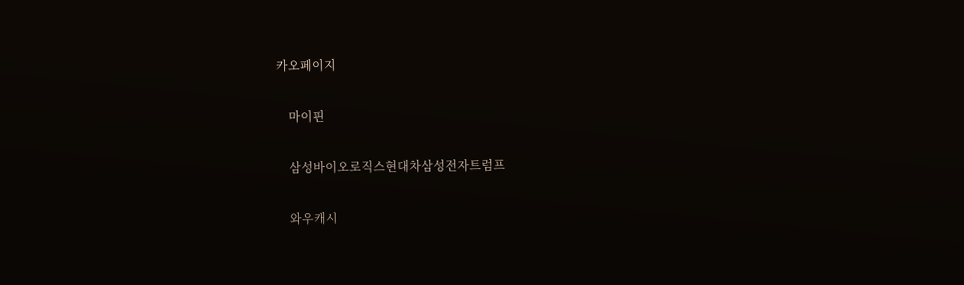카오페이지

    마이핀

    삼성바이오로직스현대차삼성전자트럼프

    와우캐시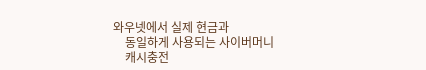와우넷에서 실제 현금과
    동일하게 사용되는 사이버머니
    캐시충전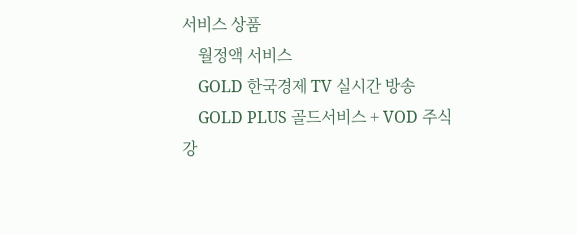서비스 상품
    월정액 서비스
    GOLD 한국경제 TV 실시간 방송
    GOLD PLUS 골드서비스 + VOD 주식강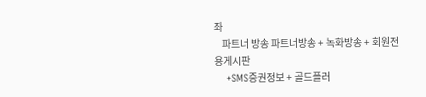좌
    파트너 방송 파트너방송 + 녹화방송 + 회원전용게시판
    +SMS증권정보 + 골드플러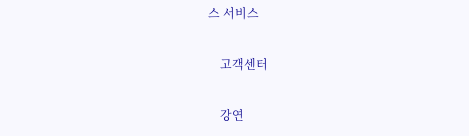스 서비스

    고객센터

    강연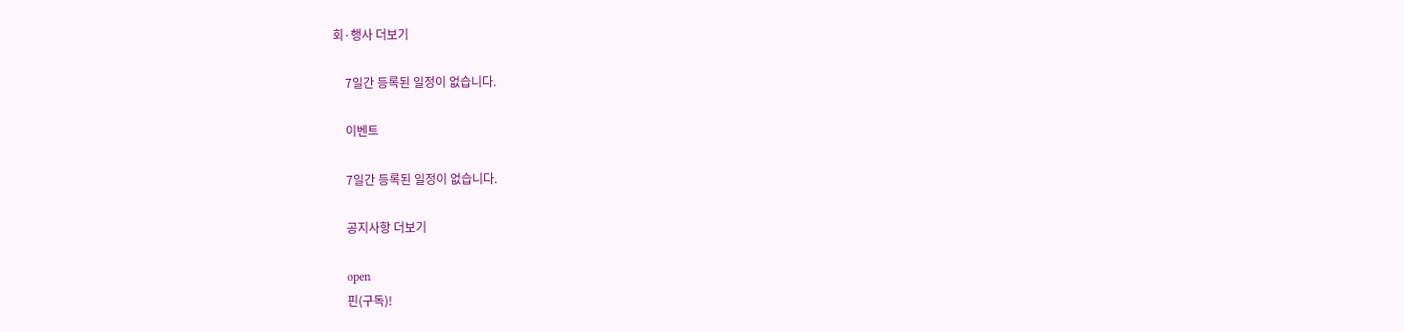회·행사 더보기

    7일간 등록된 일정이 없습니다.

    이벤트

    7일간 등록된 일정이 없습니다.

    공지사항 더보기

    open
    핀(구독)!